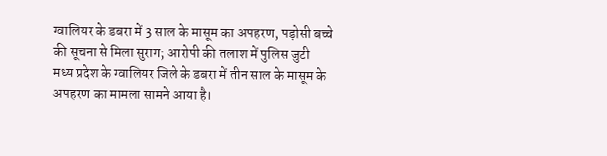ग्वालियर के डबरा में 3 साल के मासूम का अपहरण, पड़ोसी बच्चे की सूचना से मिला सुराग; आरोपी की तलाश में पुलिस जुटी
मध्य प्रदेश के ग्वालियर जिले के डबरा में तीन साल के मासूम के अपहरण का मामला सामने आया है।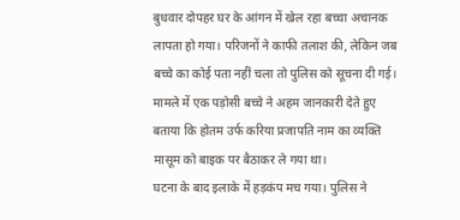बुधवार दोपहर घर के आंगन में खेल रहा बच्चा अचानक लापता हो गया। परिजनों ने काफी तलाश की, लेकिन जब बच्चे का कोई पता नहीं चला तो पुलिस को सूचना दी गई। मामले में एक पड़ोसी बच्चे ने अहम जानकारी देते हुए बताया कि होतम उर्फ करिया प्रजापति नाम का व्यक्ति मासूम को बाइक पर बैठाकर ले गया था।
घटना के बाद इलाके में हड़कंप मच गया। पुलिस ने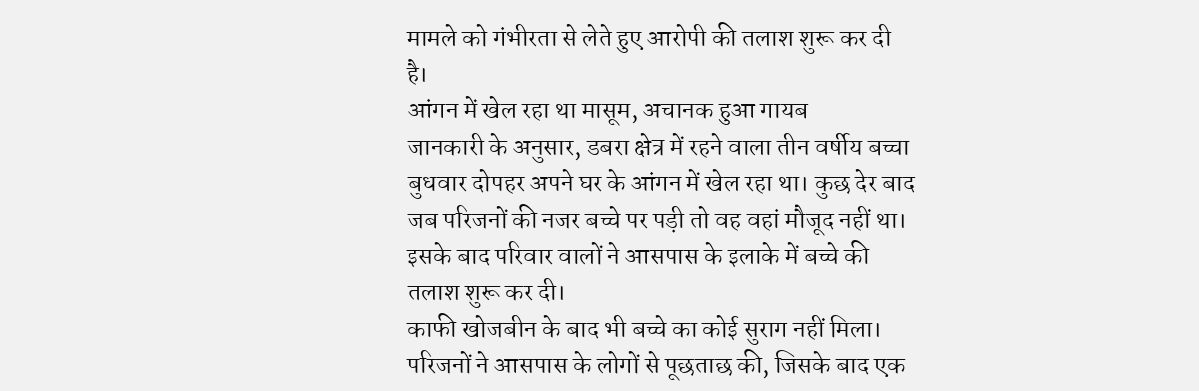मामले को गंभीरता से लेते हुए आरोपी की तलाश शुरू कर दी है।
आंगन में खेल रहा था मासूम, अचानक हुआ गायब
जानकारी के अनुसार, डबरा क्षेत्र में रहने वाला तीन वर्षीय बच्चा बुधवार दोपहर अपने घर के आंगन में खेल रहा था। कुछ देर बाद जब परिजनों की नजर बच्चे पर पड़ी तो वह वहां मौजूद नहीं था। इसके बाद परिवार वालों ने आसपास के इलाके में बच्चे की तलाश शुरू कर दी।
काफी खोजबीन के बाद भी बच्चे का कोई सुराग नहीं मिला। परिजनों ने आसपास के लोगों से पूछताछ की, जिसके बाद एक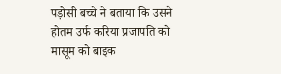पड़ोसी बच्चे ने बताया कि उसने होतम उर्फ करिया प्रजापति को मासूम को बाइक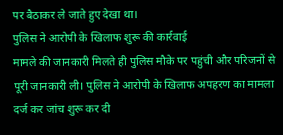पर बैठाकर ले जाते हुए देखा था।
पुलिस ने आरोपी के खिलाफ शुरू की कार्रवाई
मामले की जानकारी मिलते ही पुलिस मौके पर पहुंची और परिजनों से पूरी जानकारी ली। पुलिस ने आरोपी के खिलाफ अपहरण का मामला दर्ज कर जांच शुरू कर दी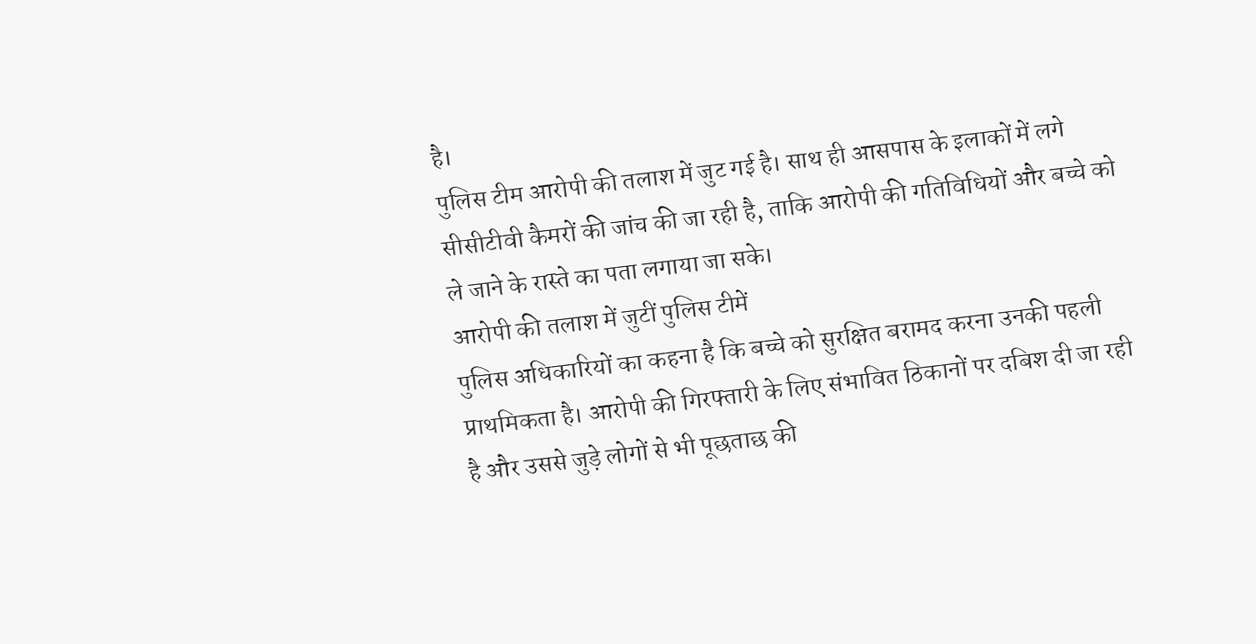है।
पुलिस टीम आरोपी की तलाश में जुट गई है। साथ ही आसपास के इलाकों में लगे सीसीटीवी कैमरों की जांच की जा रही है, ताकि आरोपी की गतिविधियों और बच्चे को ले जाने के रास्ते का पता लगाया जा सके।
आरोपी की तलाश में जुटीं पुलिस टीमें
पुलिस अधिकारियों का कहना है कि बच्चे को सुरक्षित बरामद करना उनकी पहली प्राथमिकता है। आरोपी की गिरफ्तारी के लिए संभावित ठिकानों पर दबिश दी जा रही है और उससे जुड़े लोगों से भी पूछताछ की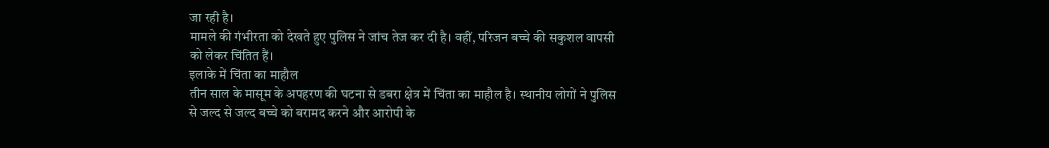जा रही है।
मामले की गंभीरता को देखते हुए पुलिस ने जांच तेज कर दी है। वहीं, परिजन बच्चे की सकुशल वापसी को लेकर चिंतित हैं।
इलाके में चिंता का माहौल
तीन साल के मासूम के अपहरण की घटना से डबरा क्षेत्र में चिंता का माहौल है। स्थानीय लोगों ने पुलिस से जल्द से जल्द बच्चे को बरामद करने और आरोपी के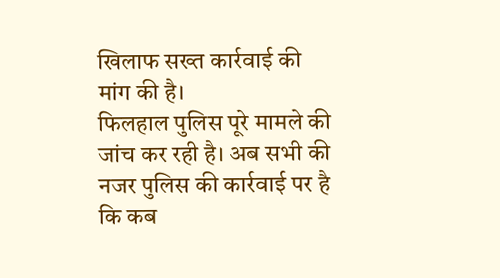खिलाफ सख्त कार्रवाई की मांग की है।
फिलहाल पुलिस पूरे मामले की जांच कर रही है। अब सभी की नजर पुलिस की कार्रवाई पर है कि कब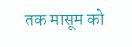तक मासूम को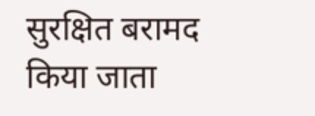सुरक्षित बरामद किया जाता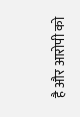है और आरोपी को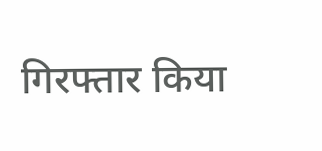गिरफ्तार किया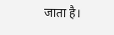जाता है।